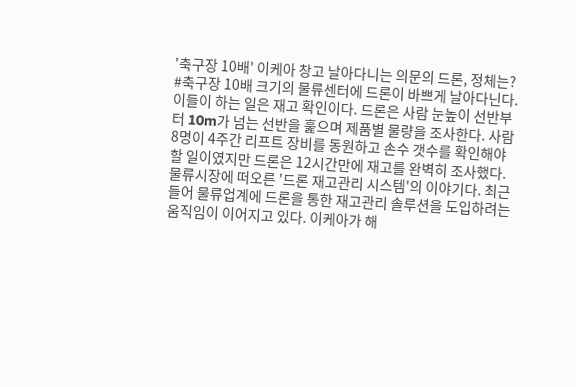'축구장 10배' 이케아 창고 날아다니는 의문의 드론, 정체는?
#축구장 10배 크기의 물류센터에 드론이 바쁘게 날아다닌다. 이들이 하는 일은 재고 확인이다. 드론은 사람 눈높이 선반부터 10m가 넘는 선반을 훑으며 제품별 물량을 조사한다. 사람 8명이 4주간 리프트 장비를 동원하고 손수 갯수를 확인해야 할 일이였지만 드론은 12시간만에 재고를 완벽히 조사했다. 물류시장에 떠오른 '드론 재고관리 시스템'의 이야기다. 최근들어 물류업계에 드론을 통한 재고관리 솔루션을 도입하려는 움직임이 이어지고 있다. 이케아가 해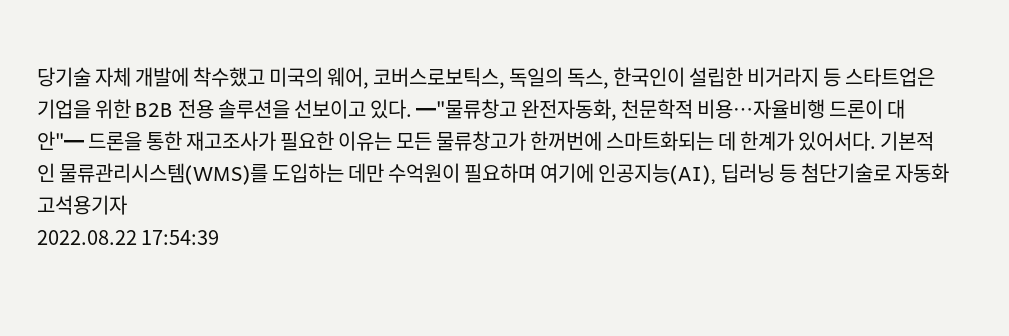당기술 자체 개발에 착수했고 미국의 웨어, 코버스로보틱스, 독일의 독스, 한국인이 설립한 비거라지 등 스타트업은 기업을 위한 B2B 전용 솔루션을 선보이고 있다. ━"물류창고 완전자동화, 천문학적 비용…자율비행 드론이 대안"━ 드론을 통한 재고조사가 필요한 이유는 모든 물류창고가 한꺼번에 스마트화되는 데 한계가 있어서다. 기본적인 물류관리시스템(WMS)를 도입하는 데만 수억원이 필요하며 여기에 인공지능(AI), 딥러닝 등 첨단기술로 자동화
고석용기자
2022.08.22 17:54:39